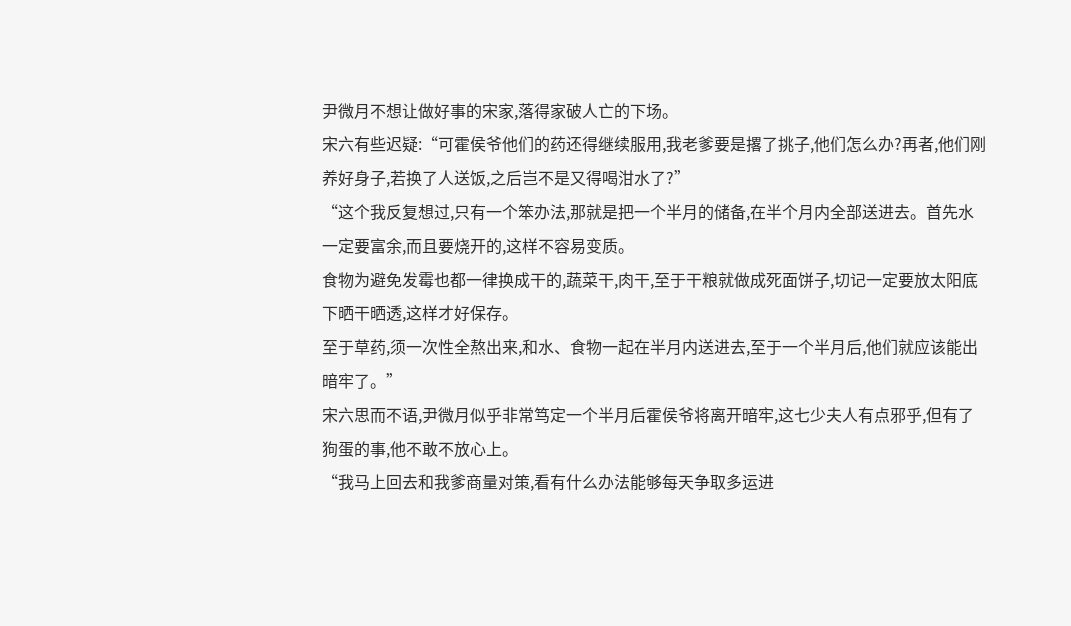尹微月不想让做好事的宋家,落得家破人亡的下场。
宋六有些迟疑:“可霍侯爷他们的药还得继续服用,我老爹要是撂了挑子,他们怎么办?再者,他们刚养好身子,若换了人送饭,之后岂不是又得喝泔水了?”
“这个我反复想过,只有一个笨办法,那就是把一个半月的储备,在半个月内全部送进去。首先水一定要富余,而且要烧开的,这样不容易变质。
食物为避免发霉也都一律换成干的,蔬菜干,肉干,至于干粮就做成死面饼子,切记一定要放太阳底下晒干晒透,这样才好保存。
至于草药,须一次性全熬出来,和水、食物一起在半月内送进去,至于一个半月后,他们就应该能出暗牢了。”
宋六思而不语,尹微月似乎非常笃定一个半月后霍侯爷将离开暗牢,这七少夫人有点邪乎,但有了狗蛋的事,他不敢不放心上。
“我马上回去和我爹商量对策,看有什么办法能够每天争取多运进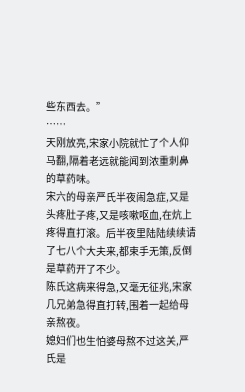些东西去。”
……
天刚放亮,宋家小院就忙了个人仰马翻,隔着老远就能闻到浓重刺鼻的草药味。
宋六的母亲严氏半夜闹急症,又是头疼肚子疼,又是咳嗽呕血,在炕上疼得直打滚。后半夜里陆陆续续请了七八个大夫来,都束手无策,反倒是草药开了不少。
陈氏这病来得急,又毫无征兆,宋家几兄弟急得直打转,围着一起给母亲熬夜。
媳妇们也生怕婆母熬不过这关,严氏是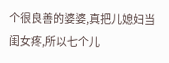个很良善的婆婆,真把儿媳妇当闺女疼,所以七个儿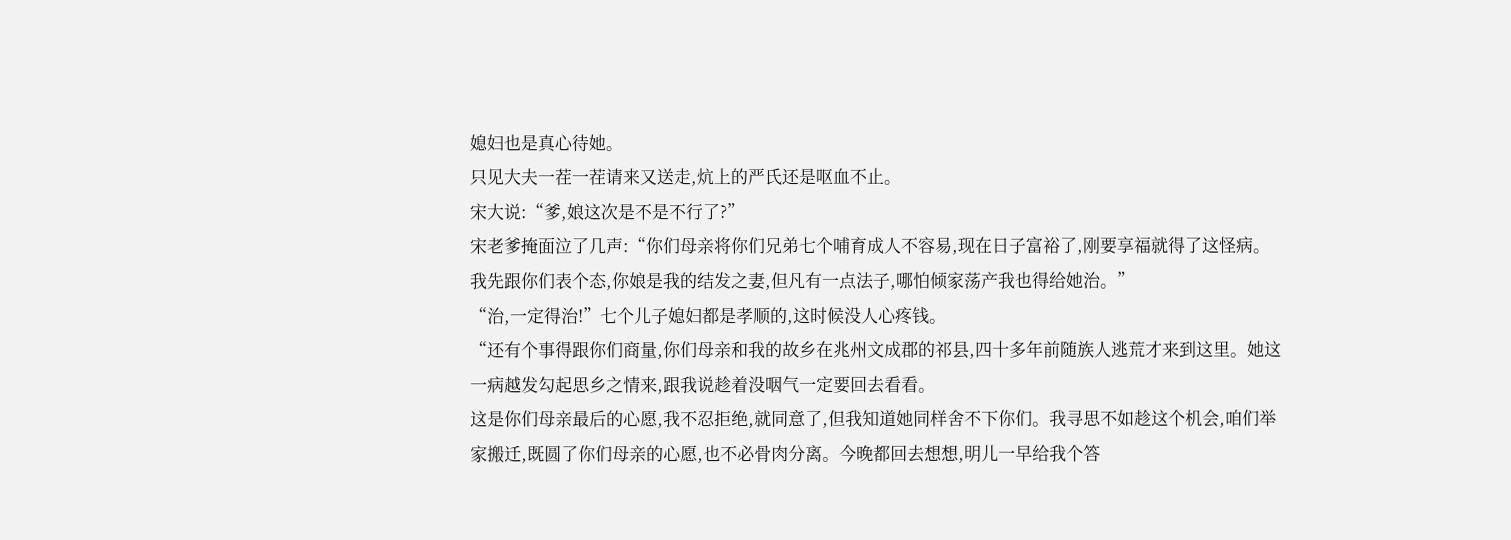媳妇也是真心待她。
只见大夫一茬一茬请来又送走,炕上的严氏还是呕血不止。
宋大说:“爹,娘这次是不是不行了?”
宋老爹掩面泣了几声:“你们母亲将你们兄弟七个哺育成人不容易,现在日子富裕了,刚要享福就得了这怪病。我先跟你们表个态,你娘是我的结发之妻,但凡有一点法子,哪怕倾家荡产我也得给她治。”
“治,一定得治!”七个儿子媳妇都是孝顺的,这时候没人心疼钱。
“还有个事得跟你们商量,你们母亲和我的故乡在兆州文成郡的祁县,四十多年前随族人逃荒才来到这里。她这一病越发勾起思乡之情来,跟我说趁着没咽气一定要回去看看。
这是你们母亲最后的心愿,我不忍拒绝,就同意了,但我知道她同样舍不下你们。我寻思不如趁这个机会,咱们举家搬迁,既圆了你们母亲的心愿,也不必骨肉分离。今晚都回去想想,明儿一早给我个答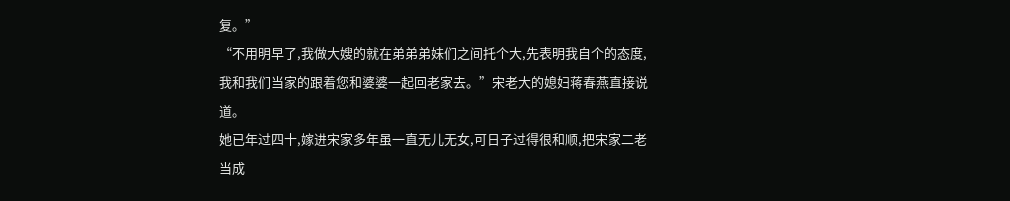复。”
“不用明早了,我做大嫂的就在弟弟弟妹们之间托个大,先表明我自个的态度,我和我们当家的跟着您和婆婆一起回老家去。”宋老大的媳妇蒋春燕直接说道。
她已年过四十,嫁进宋家多年虽一直无儿无女,可日子过得很和顺,把宋家二老当成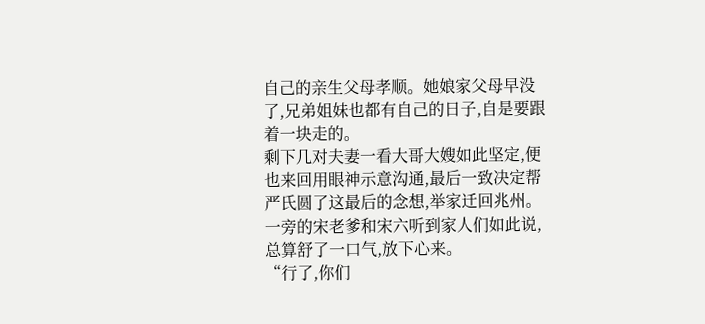自己的亲生父母孝顺。她娘家父母早没了,兄弟姐妹也都有自己的日子,自是要跟着一块走的。
剩下几对夫妻一看大哥大嫂如此坚定,便也来回用眼神示意沟通,最后一致决定帮严氏圆了这最后的念想,举家迁回兆州。
一旁的宋老爹和宋六听到家人们如此说,总算舒了一口气,放下心来。
“行了,你们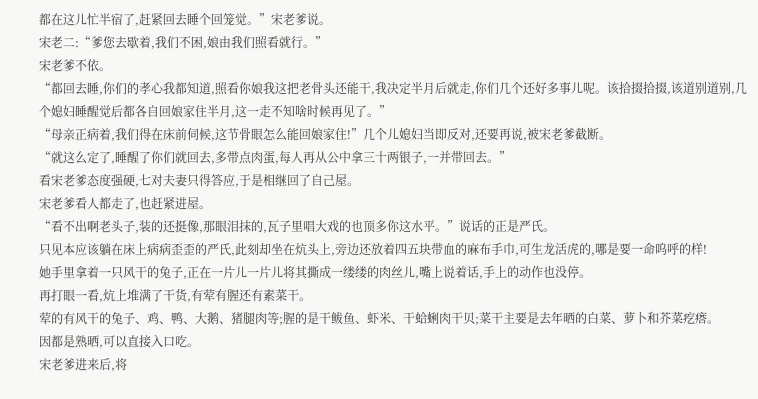都在这儿忙半宿了,赶紧回去睡个回笼觉。”宋老爹说。
宋老二:“爹您去歇着,我们不困,娘由我们照看就行。”
宋老爹不依。
“都回去睡,你们的孝心我都知道,照看你娘我这把老骨头还能干,我决定半月后就走,你们几个还好多事儿呢。该拾掇拾掇,该道别道别,几个媳妇睡醒觉后都各自回娘家住半月,这一走不知啥时候再见了。”
“母亲正病着,我们得在床前伺候,这节骨眼怎么能回娘家住!”几个儿媳妇当即反对,还要再说,被宋老爹截断。
“就这么定了,睡醒了你们就回去,多带点肉蛋,每人再从公中拿三十两银子,一并带回去。”
看宋老爹态度强硬,七对夫妻只得答应,于是相继回了自己屋。
宋老爹看人都走了,也赶紧进屋。
“看不出啊老头子,装的还挺像,那眼泪抹的,瓦子里唱大戏的也顶多你这水平。”说话的正是严氏。
只见本应该躺在床上病病歪歪的严氏,此刻却坐在炕头上,旁边还放着四五块带血的麻布手巾,可生龙活虎的,哪是要一命呜呼的样!
她手里拿着一只风干的兔子,正在一片儿一片儿将其撕成一缕缕的肉丝儿,嘴上说着话,手上的动作也没停。
再打眼一看,炕上堆满了干货,有荤有腥还有素菜干。
荤的有风干的兔子、鸡、鸭、大鹅、猪腿肉等;腥的是干鲅鱼、虾米、干蛤蜊肉干贝;菜干主要是去年晒的白菜、萝卜和芥菜疙瘩。
因都是熟晒,可以直接入口吃。
宋老爹进来后,将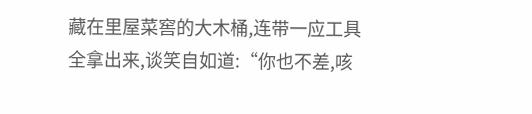藏在里屋菜窖的大木桶,连带一应工具全拿出来,谈笑自如道:“你也不差,咳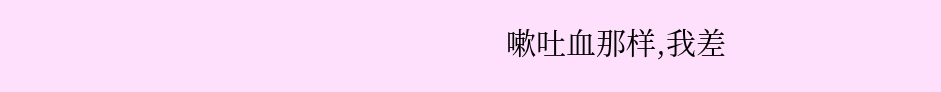嗽吐血那样,我差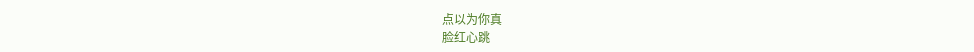点以为你真
脸红心跳